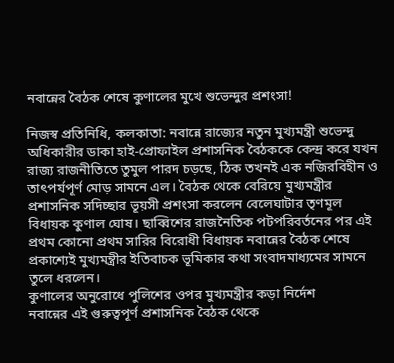নবান্নের বৈঠক শেষে কুণালের মুখে শুভেন্দুর প্রশংসা!

নিজস্ব প্রতিনিধি, কলকাতা: নবান্নে রাজ্যের নতুন মুখ্যমন্ত্রী শুভেন্দু অধিকারীর ডাকা হাই-প্রোফাইল প্রশাসনিক বৈঠককে কেন্দ্র করে যখন রাজ্য রাজনীতিতে তুমুল পারদ চড়ছে, ঠিক তখনই এক নজিরবিহীন ও তাৎপর্যপূর্ণ মোড় সামনে এল। বৈঠক থেকে বেরিয়ে মুখ্যমন্ত্রীর প্রশাসনিক সদিচ্ছার ভূয়সী প্রশংসা করলেন বেলেঘাটার তৃণমূল বিধায়ক কুণাল ঘোষ। ছাব্বিশের রাজনৈতিক পটপরিবর্তনের পর এই প্রথম কোনো প্রথম সারির বিরোধী বিধায়ক নবান্নের বৈঠক শেষে প্রকাশ্যেই মুখ্যমন্ত্রীর ইতিবাচক ভূমিকার কথা সংবাদমাধ্যমের সামনে তুলে ধরলেন।
কুণালের অনুরোধে পুলিশের ওপর মুখ্যমন্ত্রীর কড়া নির্দেশ
নবান্নের এই গুরুত্বপূর্ণ প্রশাসনিক বৈঠক থেকে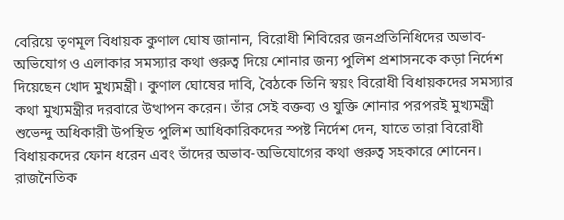বেরিয়ে তৃণমূল বিধায়ক কুণাল ঘোষ জানান, বিরোধী শিবিরের জনপ্রতিনিধিদের অভাব-অভিযোগ ও এলাকার সমস্যার কথা গুরুত্ব দিয়ে শোনার জন্য পুলিশ প্রশাসনকে কড়া নির্দেশ দিয়েছেন খোদ মুখ্যমন্ত্রী। কুণাল ঘোষের দাবি, বৈঠকে তিনি স্বয়ং বিরোধী বিধায়কদের সমস্যার কথা মুখ্যমন্ত্রীর দরবারে উত্থাপন করেন। তাঁর সেই বক্তব্য ও যুক্তি শোনার পরপরই মুখ্যমন্ত্রী শুভেন্দু অধিকারী উপস্থিত পুলিশ আধিকারিকদের স্পষ্ট নির্দেশ দেন, যাতে তারা বিরোধী বিধায়কদের ফোন ধরেন এবং তাঁদের অভাব-অভিযোগের কথা গুরুত্ব সহকারে শোনেন।
রাজনৈতিক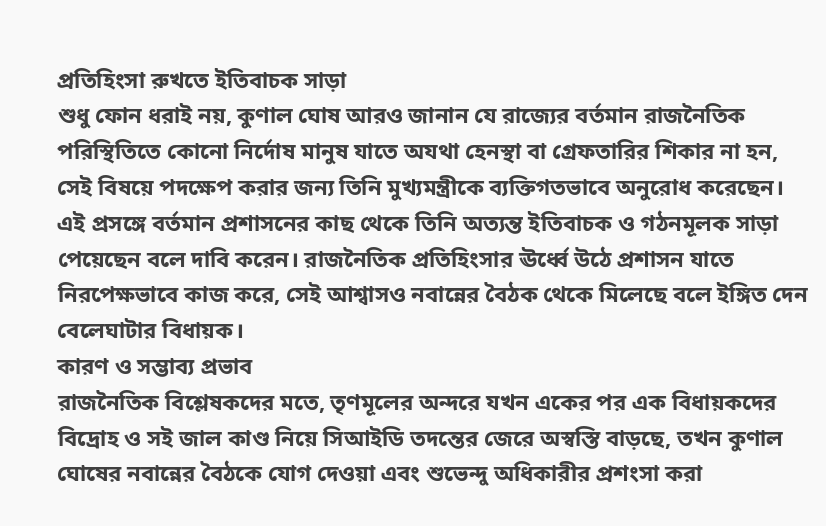প্রতিহিংসা রুখতে ইতিবাচক সাড়া
শুধু ফোন ধরাই নয়, কুণাল ঘোষ আরও জানান যে রাজ্যের বর্তমান রাজনৈতিক পরিস্থিতিতে কোনো নির্দোষ মানুষ যাতে অযথা হেনস্থা বা গ্রেফতারির শিকার না হন, সেই বিষয়ে পদক্ষেপ করার জন্য তিনি মুখ্যমন্ত্রীকে ব্যক্তিগতভাবে অনুরোধ করেছেন। এই প্রসঙ্গে বর্তমান প্রশাসনের কাছ থেকে তিনি অত্যন্ত ইতিবাচক ও গঠনমূলক সাড়া পেয়েছেন বলে দাবি করেন। রাজনৈতিক প্রতিহিংসার ঊর্ধ্বে উঠে প্রশাসন যাতে নিরপেক্ষভাবে কাজ করে, সেই আশ্বাসও নবান্নের বৈঠক থেকে মিলেছে বলে ইঙ্গিত দেন বেলেঘাটার বিধায়ক।
কারণ ও সম্ভাব্য প্রভাব
রাজনৈতিক বিশ্লেষকদের মতে, তৃণমূলের অন্দরে যখন একের পর এক বিধায়কদের বিদ্রোহ ও সই জাল কাণ্ড নিয়ে সিআইডি তদন্তের জেরে অস্বস্তি বাড়ছে, তখন কুণাল ঘোষের নবান্নের বৈঠকে যোগ দেওয়া এবং শুভেন্দু অধিকারীর প্রশংসা করা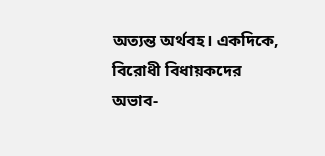অত্যন্ত অর্থবহ। একদিকে, বিরোধী বিধায়কদের অভাব-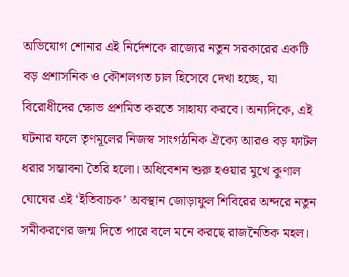অভিযোগ শোনার এই নির্দেশকে রাজ্যের নতুন সরকারের একটি বড় প্রশাসনিক ও কৌশলগত চাল হিসেবে দেখা হচ্ছে, যা বিরোধীদের ক্ষোভ প্রশমিত করতে সাহায্য করবে। অন্যদিকে, এই ঘটনার ফলে তৃণমূলের নিজস্ব সাংগঠনিক ঐক্যে আরও বড় ফাটল ধরার সম্ভাবনা তৈরি হলো। অধিবেশন শুরু হওয়ার মুখে কুণাল ঘোষের এই ‘ইতিবাচক’ অবস্থান জোড়াফুল শিবিরের অন্দরে নতুন সমীকরণের জন্ম দিতে পারে বলে মনে করছে রাজনৈতিক মহল।